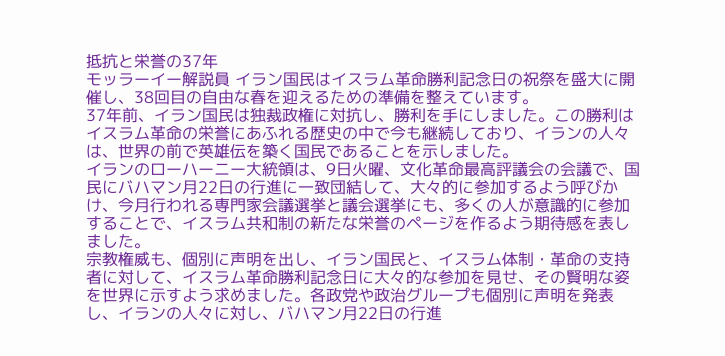抵抗と栄誉の37年
モッラーイー解説員 イラン国民はイスラム革命勝利記念日の祝祭を盛大に開催し、38回目の自由な春を迎えるための準備を整えています。
37年前、イラン国民は独裁政権に対抗し、勝利を手にしました。この勝利はイスラム革命の栄誉にあふれる歴史の中で今も継続しており、イランの人々は、世界の前で英雄伝を築く国民であることを示しました。
イランのローハーニー大統領は、9日火曜、文化革命最高評議会の会議で、国民にバハマン月22日の行進に一致団結して、大々的に参加するよう呼びかけ、今月行われる専門家会議選挙と議会選挙にも、多くの人が意識的に参加することで、イスラム共和制の新たな栄誉のページを作るよう期待感を表しました。
宗教権威も、個別に声明を出し、イラン国民と、イスラム体制・革命の支持者に対して、イスラム革命勝利記念日に大々的な参加を見せ、その賢明な姿を世界に示すよう求めました。各政党や政治グループも個別に声明を発表し、イランの人々に対し、バハマン月22日の行進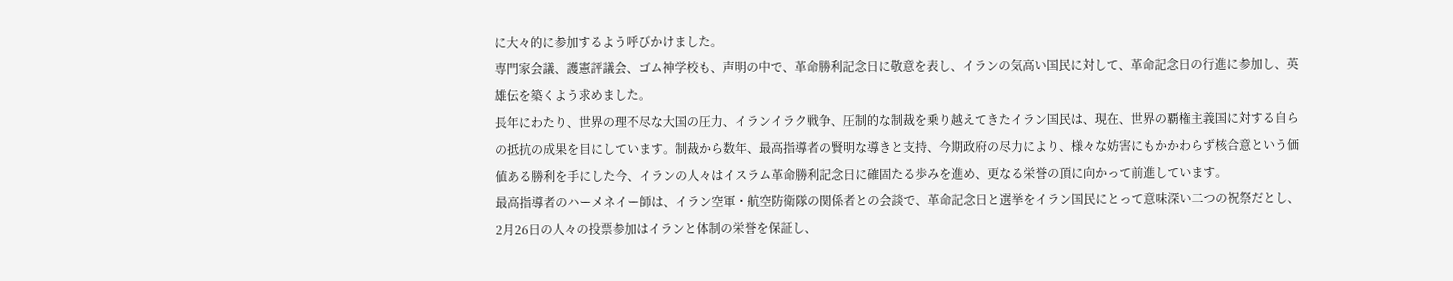に大々的に参加するよう呼びかけました。
専門家会議、護憲評議会、ゴム神学校も、声明の中で、革命勝利記念日に敬意を表し、イランの気高い国民に対して、革命記念日の行進に参加し、英雄伝を築くよう求めました。
長年にわたり、世界の理不尽な大国の圧力、イランイラク戦争、圧制的な制裁を乗り越えてきたイラン国民は、現在、世界の覇権主義国に対する自らの抵抗の成果を目にしています。制裁から数年、最高指導者の賢明な導きと支持、今期政府の尽力により、様々な妨害にもかかわらず核合意という価値ある勝利を手にした今、イランの人々はイスラム革命勝利記念日に確固たる歩みを進め、更なる栄誉の頂に向かって前進しています。
最高指導者のハーメネイー師は、イラン空軍・航空防衛隊の関係者との会談で、革命記念日と選挙をイラン国民にとって意味深い二つの祝祭だとし、2月26日の人々の投票参加はイランと体制の栄誉を保証し、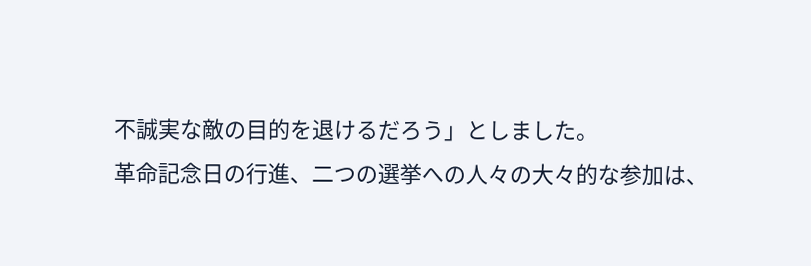不誠実な敵の目的を退けるだろう」としました。
革命記念日の行進、二つの選挙への人々の大々的な参加は、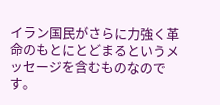イラン国民がさらに力強く革命のもとにとどまるというメッセージを含むものなのです。